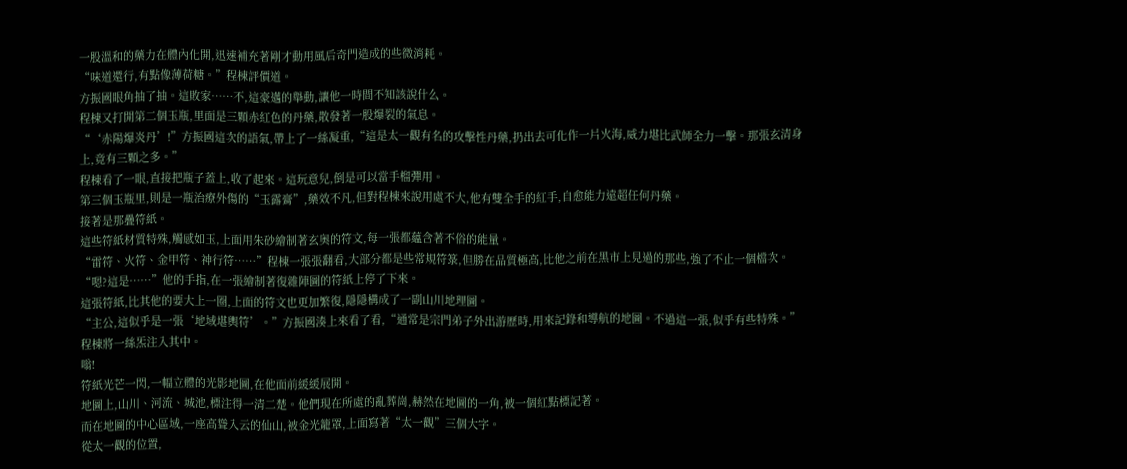一股溫和的藥力在體內化開,迅速補充著剛才動用風后奇門造成的些微消耗。
“味道還行,有點像薄荷糖。”程棟評價道。
方振國眼角抽了抽。這敗家……不,這豪邁的舉動,讓他一時間不知該說什么。
程棟又打開第二個玉瓶,里面是三顆赤紅色的丹藥,散發著一股爆裂的氣息。
“‘赤陽爆炎丹’!”方振國這次的語氣,帶上了一絲凝重,“這是太一觀有名的攻擊性丹藥,扔出去可化作一片火海,威力堪比武師全力一擊。那張玄清身上,竟有三顆之多。”
程棟看了一眼,直接把瓶子蓋上,收了起來。這玩意兒,倒是可以當手榴彈用。
第三個玉瓶里,則是一瓶治療外傷的“玉露膏”,藥效不凡,但對程棟來說用處不大,他有雙全手的紅手,自愈能力遠超任何丹藥。
接著是那疊符紙。
這些符紙材質特殊,觸感如玉,上面用朱砂繪制著玄奧的符文,每一張都蘊含著不俗的能量。
“雷符、火符、金甲符、神行符……”程棟一張張翻看,大部分都是些常規符箓,但勝在品質極高,比他之前在黑市上見過的那些,強了不止一個檔次。
“嗯?這是……”他的手指,在一張繪制著復雜陣圖的符紙上停了下來。
這張符紙,比其他的要大上一圈,上面的符文也更加繁復,隱隱構成了一副山川地理圖。
“主公,這似乎是一張‘地域堪輿符’。”方振國湊上來看了看,“通常是宗門弟子外出游歷時,用來記錄和導航的地圖。不過這一張,似乎有些特殊。”
程棟將一絲炁注入其中。
嗡!
符紙光芒一閃,一幅立體的光影地圖,在他面前緩緩展開。
地圖上,山川、河流、城池,標注得一清二楚。他們現在所處的亂葬崗,赫然在地圖的一角,被一個紅點標記著。
而在地圖的中心區域,一座高聳入云的仙山,被金光籠罩,上面寫著“太一觀”三個大字。
從太一觀的位置,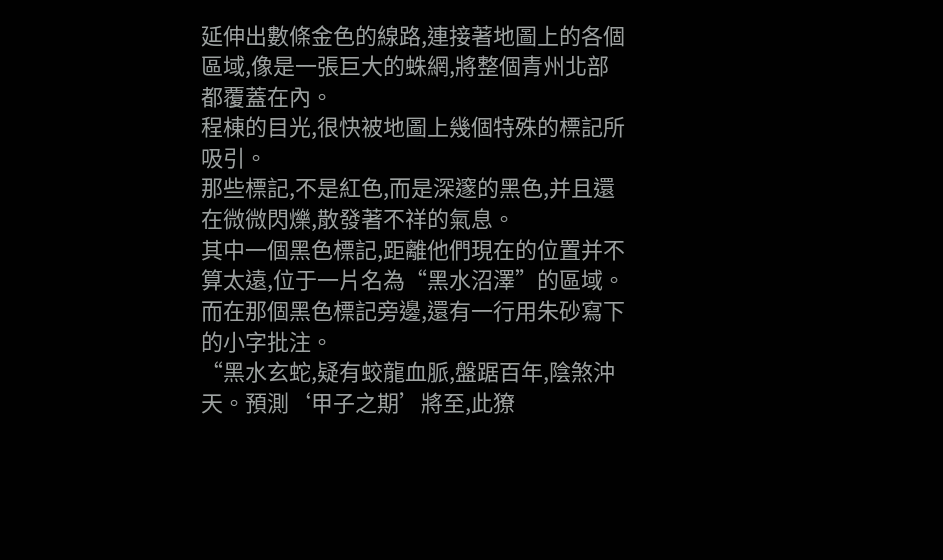延伸出數條金色的線路,連接著地圖上的各個區域,像是一張巨大的蛛網,將整個青州北部都覆蓋在內。
程棟的目光,很快被地圖上幾個特殊的標記所吸引。
那些標記,不是紅色,而是深邃的黑色,并且還在微微閃爍,散發著不祥的氣息。
其中一個黑色標記,距離他們現在的位置并不算太遠,位于一片名為“黑水沼澤”的區域。
而在那個黑色標記旁邊,還有一行用朱砂寫下的小字批注。
“黑水玄蛇,疑有蛟龍血脈,盤踞百年,陰煞沖天。預測‘甲子之期’將至,此獠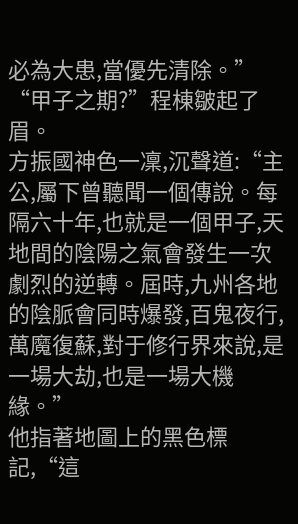必為大患,當優先清除。”
“甲子之期?”程棟皺起了眉。
方振國神色一凜,沉聲道:“主公,屬下曾聽聞一個傳說。每隔六十年,也就是一個甲子,天地間的陰陽之氣會發生一次劇烈的逆轉。屆時,九州各地的陰脈會同時爆發,百鬼夜行,萬魔復蘇,對于修行界來說,是一場大劫,也是一場大機緣。”
他指著地圖上的黑色標記,“這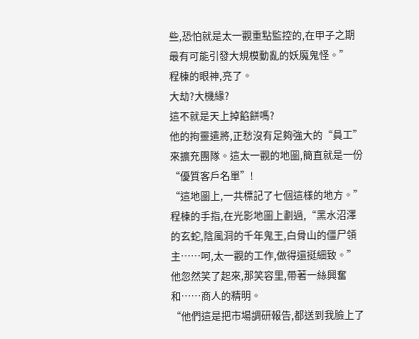些,恐怕就是太一觀重點監控的,在甲子之期最有可能引發大規模動亂的妖魔鬼怪。”
程棟的眼神,亮了。
大劫?大機緣?
這不就是天上掉餡餅嗎?
他的拘靈遣將,正愁沒有足夠強大的“員工”來擴充團隊。這太一觀的地圖,簡直就是一份“優質客戶名單”!
“這地圖上,一共標記了七個這樣的地方。”程棟的手指,在光影地圖上劃過,“黑水沼澤的玄蛇,陰風洞的千年鬼王,白骨山的僵尸領主……呵,太一觀的工作,做得還挺細致。”
他忽然笑了起來,那笑容里,帶著一絲興奮和……商人的精明。
“他們這是把市場調研報告,都送到我臉上了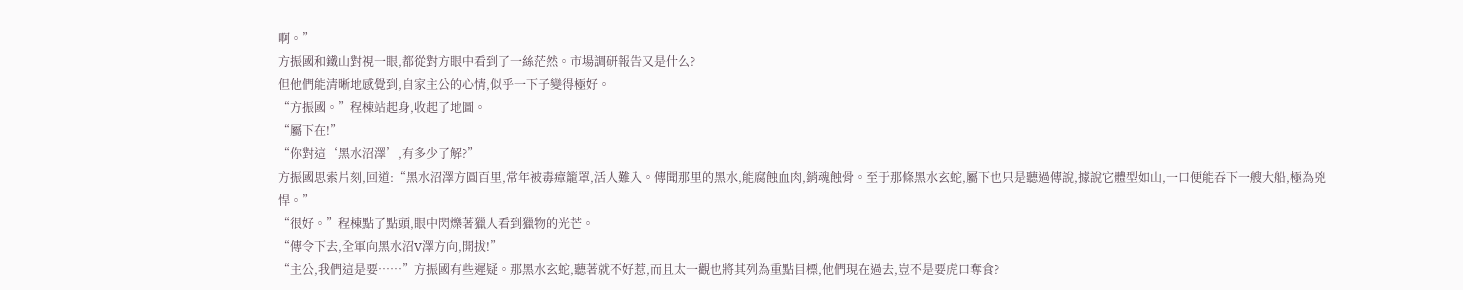啊。”
方振國和鐵山對視一眼,都從對方眼中看到了一絲茫然。市場調研報告又是什么?
但他們能清晰地感覺到,自家主公的心情,似乎一下子變得極好。
“方振國。”程棟站起身,收起了地圖。
“屬下在!”
“你對這‘黑水沼澤’,有多少了解?”
方振國思索片刻,回道:“黑水沼澤方圓百里,常年被毒瘴籠罩,活人難入。傳聞那里的黑水,能腐蝕血肉,銷魂蝕骨。至于那條黑水玄蛇,屬下也只是聽過傳說,據說它體型如山,一口便能吞下一艘大船,極為兇悍。”
“很好。”程棟點了點頭,眼中閃爍著獵人看到獵物的光芒。
“傳令下去,全軍向黑水沼V澤方向,開拔!”
“主公,我們這是要……”方振國有些遲疑。那黑水玄蛇,聽著就不好惹,而且太一觀也將其列為重點目標,他們現在過去,豈不是要虎口奪食?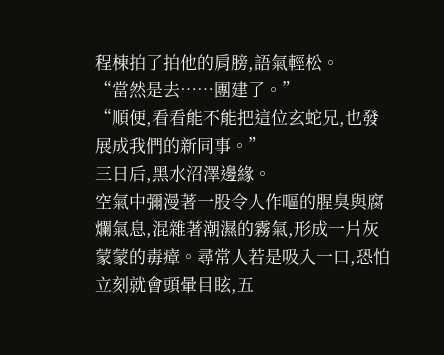程棟拍了拍他的肩膀,語氣輕松。
“當然是去……團建了。”
“順便,看看能不能把這位玄蛇兄,也發展成我們的新同事。”
三日后,黑水沼澤邊緣。
空氣中彌漫著一股令人作嘔的腥臭與腐爛氣息,混雜著潮濕的霧氣,形成一片灰蒙蒙的毒瘴。尋常人若是吸入一口,恐怕立刻就會頭暈目眩,五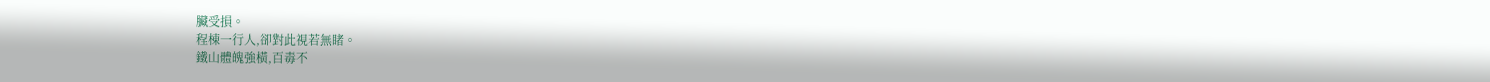臟受損。
程棟一行人,卻對此視若無睹。
鐵山體魄強橫,百毒不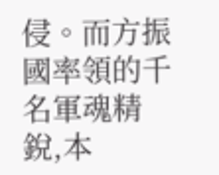侵。而方振國率領的千名軍魂精銳,本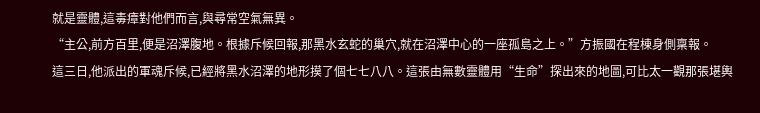就是靈體,這毒瘴對他們而言,與尋常空氣無異。
“主公,前方百里,便是沼澤腹地。根據斥候回報,那黑水玄蛇的巢穴,就在沼澤中心的一座孤島之上。”方振國在程棟身側稟報。
這三日,他派出的軍魂斥候,已經將黑水沼澤的地形摸了個七七八八。這張由無數靈體用“生命”探出來的地圖,可比太一觀那張堪輿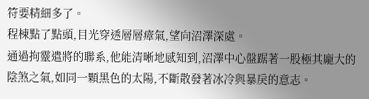符要精細多了。
程棟點了點頭,目光穿透層層瘴氣,望向沼澤深處。
通過拘靈遣將的聯系,他能清晰地感知到,沼澤中心盤踞著一股極其龐大的陰煞之氣,如同一顆黑色的太陽,不斷散發著冰冷與暴戾的意志。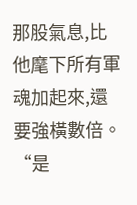那股氣息,比他麾下所有軍魂加起來,還要強橫數倍。
“是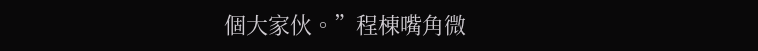個大家伙。”程棟嘴角微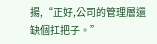揚,“正好,公司的管理層還缺個扛把子。”